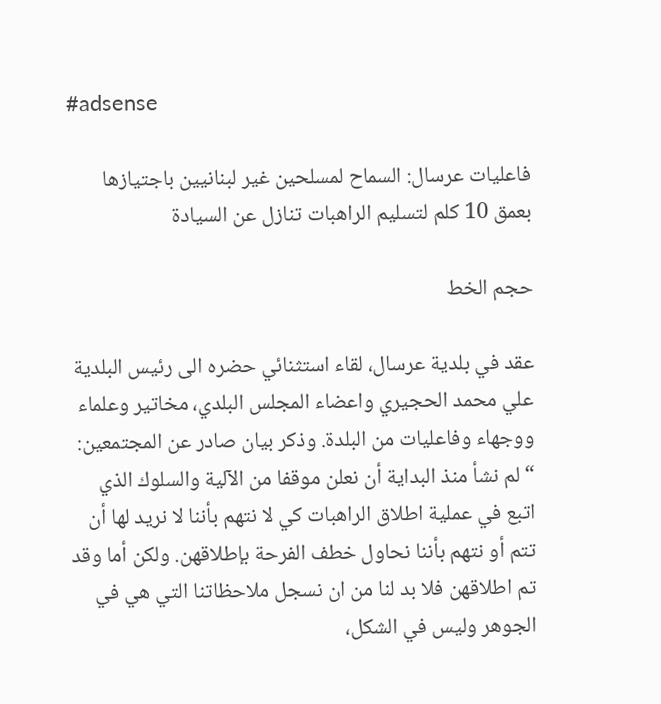#adsense

فاعليات عرسال: السماح لمسلحين غير لبنانيين باجتيازها بعمق 10 كلم لتسليم الراهبات تنازل عن السيادة

حجم الخط

عقد في بلدية عرسال، لقاء استثنائي حضره الى رئيس البلدية علي محمد الحجيري واعضاء المجلس البلدي، مخاتير وعلماء ووجهاء وفاعليات من البلدة. وذكر بيان صادر عن المجتمعين: “لم نشأ منذ البداية أن نعلن موقفا من الآلية والسلوك الذي اتبع في عملية اطلاق الراهبات كي لا نتهم بأننا لا نريد لها أن تتم أو نتهم بأننا نحاول خطف الفرحة بإطلاقهن. ولكن أما وقد تم اطلاقهن فلا بد لنا من ان نسجل ملاحظاتنا التي هي في الجوهر وليس في الشكل،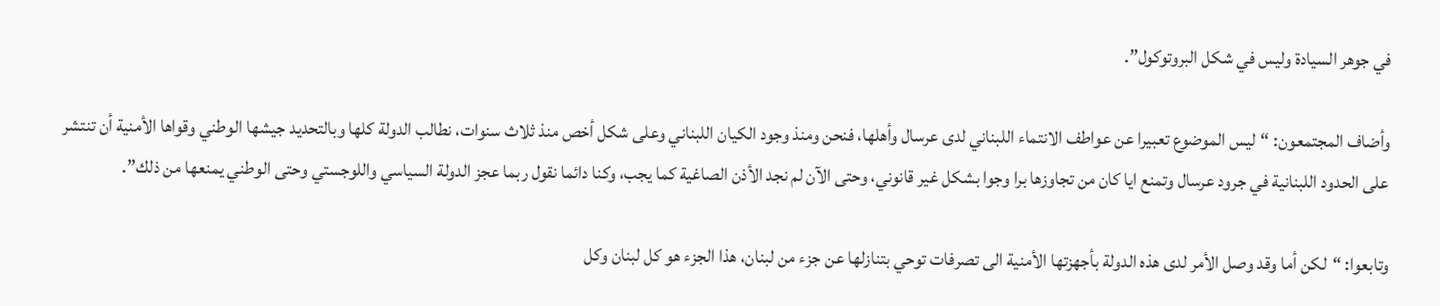في جوهر السيادة وليس في شكل البروتوكول”.

وأضاف المجتمعون: “ليس الموضوع تعبيرا عن عواطف الانتماء اللبناني لدى عرسال وأهلها، فنحن ومنذ وجود الكيان اللبناني وعلى شكل أخص منذ ثلاث سنوات، نطالب الدولة كلها وبالتحديد جيشها الوطني وقواها الأمنية أن تنتشر على الحدود اللبنانية في جرود عرسال وتمنع ايا كان من تجاوزها برا وجوا بشكل غير قانوني، وحتى الآن لم نجد الأذن الصاغية كما يجب، وكنا دائما نقول ربما عجز الدولة السياسي واللوجستي وحتى الوطني يمنعها من ذلك”.

وتابعوا: “لكن أما وقد وصل الأمر لدى هذه الدولة بأجهزتها الأمنية الى تصرفات توحي بتنازلها عن جزء من لبنان، هذا الجزء هو كل لبنان وكل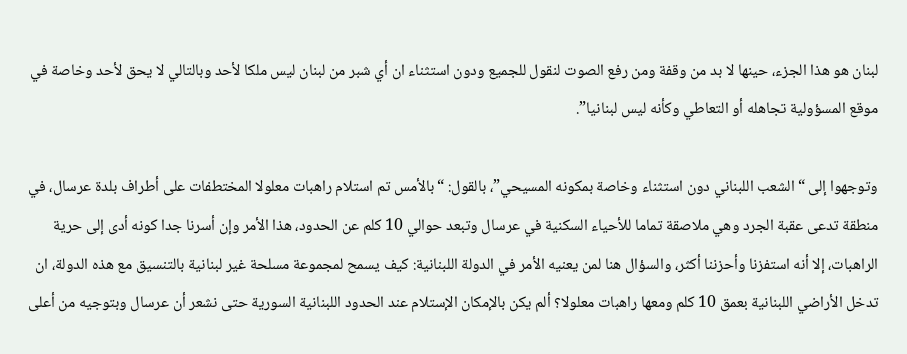لبنان هو هذا الجزء، حينها لا بد من وقفة ومن رفع الصوت لنقول للجميع ودون استثناء ان أي شبر من لبنان ليس ملكا لأحد وبالتالي لا يحق لأحد وخاصة في موقع المسؤولية تجاهله أو التعاطي وكأنه ليس لبنانيا”.

وتوجهوا إلى “الشعب اللبناني دون استثناء وخاصة بمكونه المسيحي”، بالقول: “بالأمس تم استلام راهبات معلولا المختطفات على أطراف بلدة عرسال، في منطقة تدعى عقبة الجرد وهي ملاصقة تماما للأحياء السكنية في عرسال وتبعد حوالي 10 كلم عن الحدود، هذا الأمر وإن أسرنا جدا كونه أدى إلى حرية الراهبات، إلا أنه استفزنا وأحزننا أكثر، والسؤال هنا لمن يعنيه الأمر في الدولة اللبنانية: كيف يسمح لمجموعة مسلحة غير لبنانية بالتنسيق مع هذه الدولة، ان تدخل الأراضي اللبنانية بعمق 10 كلم ومعها راهبات معلولا؟ ألم يكن بالإمكان الإستلام عند الحدود اللبنانية السورية حتى نشعر أن عرسال وبتوجيه من أعلى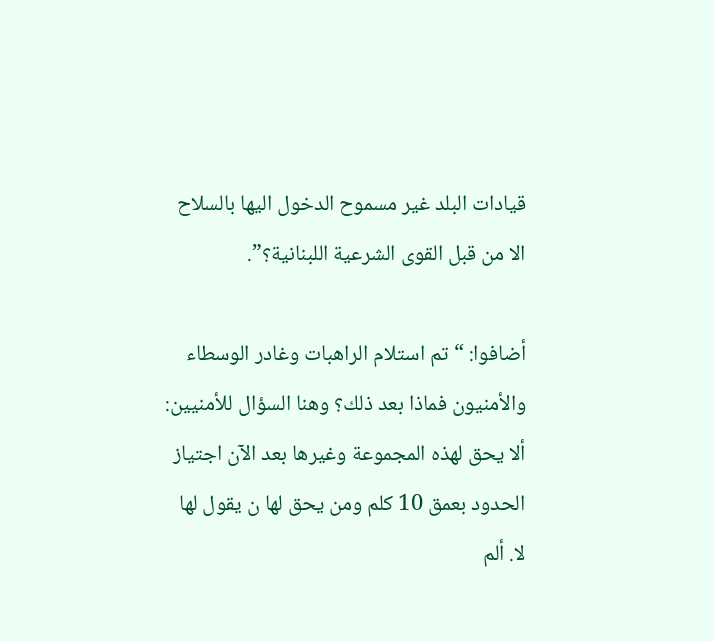قيادات البلد غير مسموح الدخول اليها بالسلاح الا من قبل القوى الشرعية اللبنانية؟”.

أضافوا: “تم استلام الراهبات وغادر الوسطاء والأمنيون فماذا بعد ذلك؟ وهنا السؤال للأمنيين: ألا يحق لهذه المجموعة وغيرها بعد الآن اجتياز الحدود بعمق 10 كلم ومن يحق لها ن يقول لها لا. ألم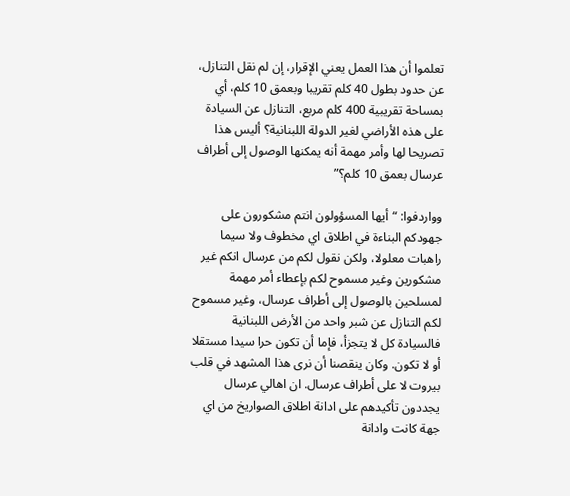تعلموا أن هذا العمل يعني الإقرار، إن لم نقل التنازل، عن حدود بطول 40 كلم تقريبا وبعمق 10 كلم، أي بمساحة تقريبية 400 كلم مربع، التنازل عن السيادة على هذه الأراضي لغير الدولة اللبنانية؟ أليس هذا تصريحا لها وأمر مهمة أنه يمكنها الوصول إلى أطراف عرسال بعمق 10 كلم؟”

وواردفوا: “أيها المسؤولون انتم مشكورون على جهودكم البناءة في اطلاق اي مخطوف ولا سيما راهبات معلولا، ولكن نقول لكم من عرسال انكم غير مشكورين وغير مسموح لكم بإعطاء أمر مهمة لمسلحين بالوصول إلى أطراف عرسال، وغير مسموح لكم التنازل عن شبر واحد من الأرض اللبنانية فالسيادة كل لا يتجزأ، فإما أن تكون حرا سيدا مستقلا أو لا تكون. وكان ينقصنا أن نرى هذا المشهد في قلب بيروت لا على أطراف عرسال. ان اهالي عرسال يجددون تأكيدهم على ادانة اطلاق الصواريخ من اي جهة كانت وادانة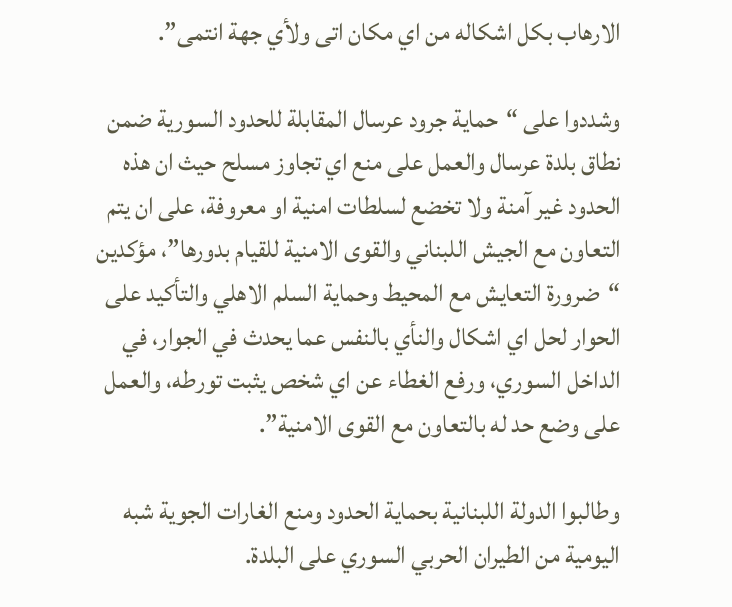الارهاب بكل اشكاله من اي مكان اتى ولأي جهة انتمى”.

وشددوا على “حماية جرود عرسال المقابلة للحدود السورية ضمن نطاق بلدة عرسال والعمل على منع اي تجاوز مسلح حيث ان هذه الحدود غير آمنة ولا تخضع لسلطات امنية او معروفة، على ان يتم التعاون مع الجيش اللبناني والقوى الامنية للقيام بدورها”، مؤكدين “ضرورة التعايش مع المحيط وحماية السلم الاهلي والتأكيد على الحوار لحل اي اشكال والنأي بالنفس عما يحدث في الجوار، في الداخل السوري، ورفع الغطاء عن اي شخص يثبت تورطه، والعمل على وضع حد له بالتعاون مع القوى الامنية”.

وطالبوا الدولة اللبنانية بحماية الحدود ومنع الغارات الجوية شبه اليومية من الطيران الحربي السوري على البلدة.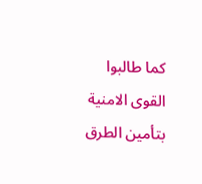كما طالبوا القوى الامنية بتأمين الطرق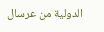الدولية من عرسال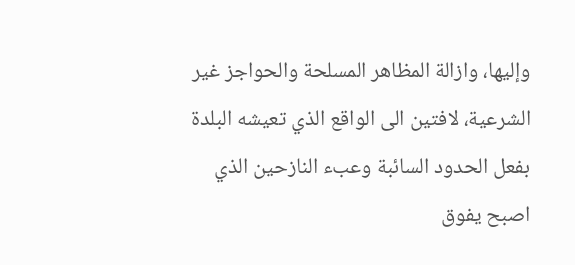وإليها، وازالة المظاهر المسلحة والحواجز غير الشرعية، لافتين الى الواقع الذي تعيشه البلدة بفعل الحدود السائبة وعبء النازحين الذي اصبح يفوق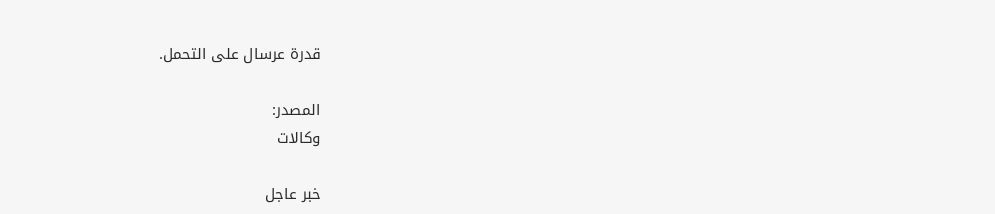قدرة عرسال على التحمل.

المصدر:
وكالات

خبر عاجل